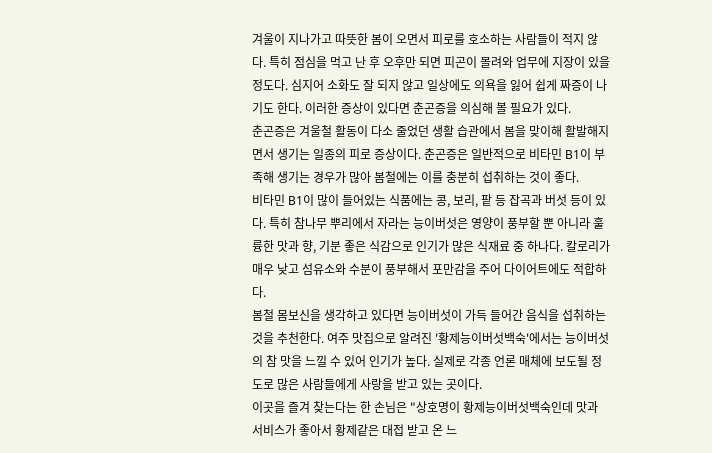겨울이 지나가고 따뜻한 봄이 오면서 피로를 호소하는 사람들이 적지 않다. 특히 점심을 먹고 난 후 오후만 되면 피곤이 몰려와 업무에 지장이 있을 정도다. 심지어 소화도 잘 되지 않고 일상에도 의욕을 잃어 쉽게 짜증이 나기도 한다. 이러한 증상이 있다면 춘곤증을 의심해 볼 필요가 있다.
춘곤증은 겨울철 활동이 다소 줄었던 생활 습관에서 봄을 맞이해 활발해지면서 생기는 일종의 피로 증상이다. 춘곤증은 일반적으로 비타민 B1이 부족해 생기는 경우가 많아 봄철에는 이를 충분히 섭취하는 것이 좋다.
비타민 B1이 많이 들어있는 식품에는 콩, 보리, 팥 등 잡곡과 버섯 등이 있다. 특히 참나무 뿌리에서 자라는 능이버섯은 영양이 풍부할 뿐 아니라 훌륭한 맛과 향, 기분 좋은 식감으로 인기가 많은 식재료 중 하나다. 칼로리가 매우 낮고 섬유소와 수분이 풍부해서 포만감을 주어 다이어트에도 적합하다.
봄철 몸보신을 생각하고 있다면 능이버섯이 가득 들어간 음식을 섭취하는 것을 추천한다. 여주 맛집으로 알려진 '황제능이버섯백숙'에서는 능이버섯의 참 맛을 느낄 수 있어 인기가 높다. 실제로 각종 언론 매체에 보도될 정도로 많은 사람들에게 사랑을 받고 있는 곳이다.
이곳을 즐겨 찾는다는 한 손님은 "상호명이 황제능이버섯백숙인데 맛과 서비스가 좋아서 황제같은 대접 받고 온 느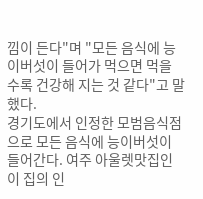낌이 든다"며 "모든 음식에 능이버섯이 들어가 먹으면 먹을 수록 건강해 지는 것 같다"고 말했다.
경기도에서 인정한 모범음식점으로 모든 음식에 능이버섯이 들어간다. 여주 아울렛맛집인 이 집의 인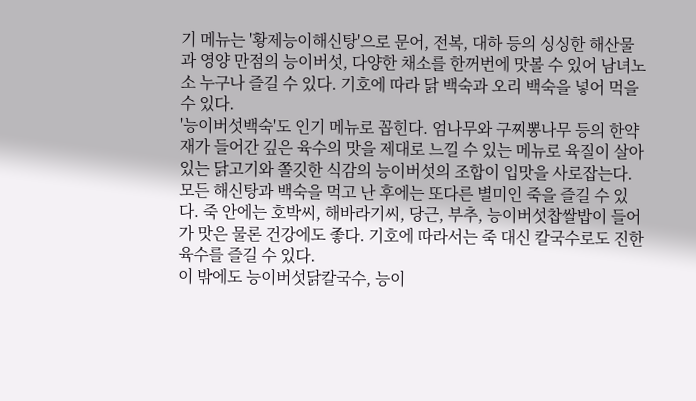기 메뉴는 '황제능이해신탕'으로 문어, 전복, 대하 등의 싱싱한 해산물과 영양 만점의 능이버섯, 다양한 채소를 한꺼번에 맛볼 수 있어 남녀노소 누구나 즐길 수 있다. 기호에 따라 닭 백숙과 오리 백숙을 넣어 먹을 수 있다.
'능이버섯백숙'도 인기 메뉴로 꼽힌다. 엄나무와 구찌뽕나무 등의 한약재가 들어간 깊은 육수의 맛을 제대로 느낄 수 있는 메뉴로 육질이 살아있는 닭고기와 쫄깃한 식감의 능이버섯의 조합이 입맛을 사로잡는다.
모든 해신탕과 백숙을 먹고 난 후에는 또다른 별미인 죽을 즐길 수 있다. 죽 안에는 호박씨, 해바라기씨, 당근, 부추, 능이버섯찹쌀밥이 들어가 맛은 물론 건강에도 좋다. 기호에 따라서는 죽 대신 칼국수로도 진한 육수를 즐길 수 있다.
이 밖에도 능이버섯닭칼국수, 능이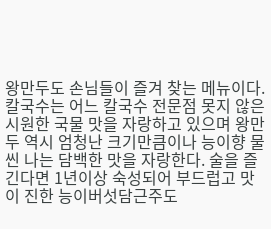왕만두도 손님들이 즐겨 찾는 메뉴이다. 칼국수는 어느 칼국수 전문점 못지 않은 시원한 국물 맛을 자랑하고 있으며 왕만두 역시 엄청난 크기만큼이나 능이향 물씬 나는 담백한 맛을 자랑한다. 술을 즐긴다면 1년이상 숙성되어 부드럽고 맛이 진한 능이버섯담근주도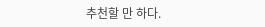추천할 만 하다.